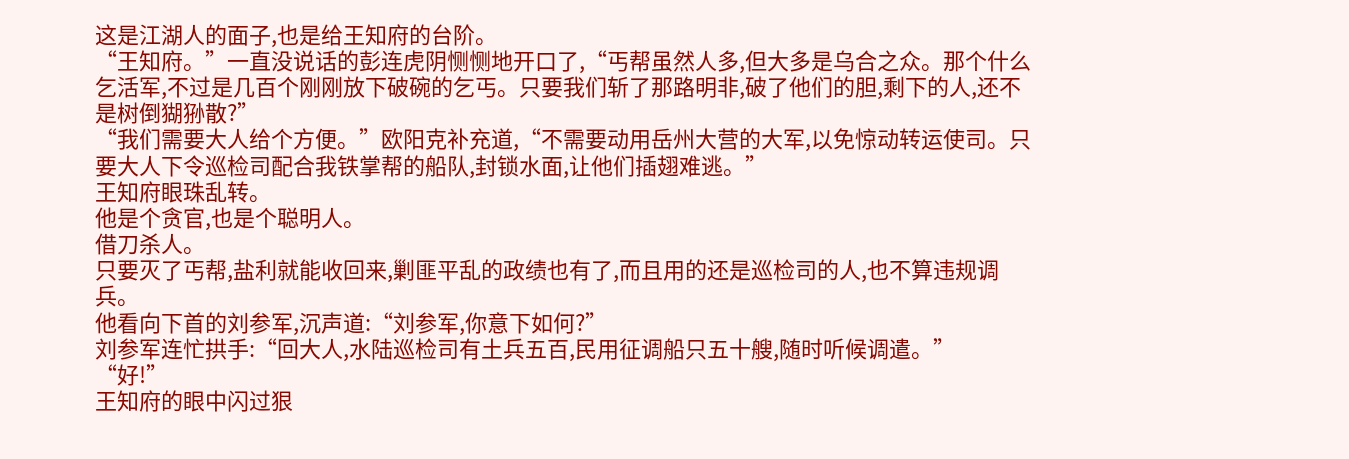这是江湖人的面子,也是给王知府的台阶。
“王知府。”一直没说话的彭连虎阴恻恻地开口了,“丐帮虽然人多,但大多是乌合之众。那个什么乞活军,不过是几百个刚刚放下破碗的乞丐。只要我们斩了那路明非,破了他们的胆,剩下的人,还不是树倒猢狲散?”
“我们需要大人给个方便。”欧阳克补充道,“不需要动用岳州大营的大军,以免惊动转运使司。只要大人下令巡检司配合我铁掌帮的船队,封锁水面,让他们插翅难逃。”
王知府眼珠乱转。
他是个贪官,也是个聪明人。
借刀杀人。
只要灭了丐帮,盐利就能收回来,剿匪平乱的政绩也有了,而且用的还是巡检司的人,也不算违规调兵。
他看向下首的刘参军,沉声道:“刘参军,你意下如何?”
刘参军连忙拱手:“回大人,水陆巡检司有土兵五百,民用征调船只五十艘,随时听候调遣。”
“好!”
王知府的眼中闪过狠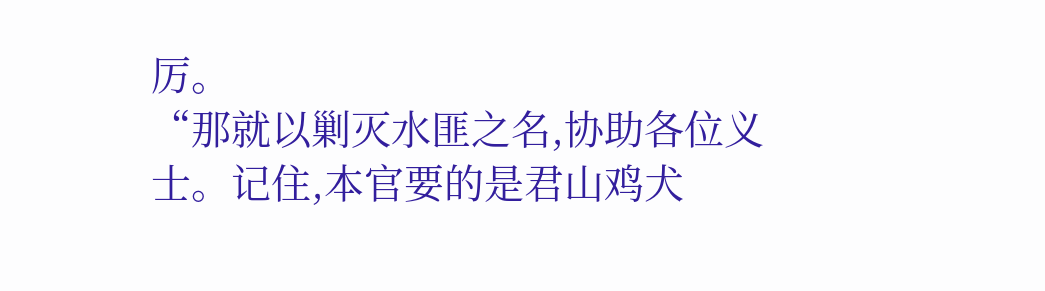厉。
“那就以剿灭水匪之名,协助各位义士。记住,本官要的是君山鸡犬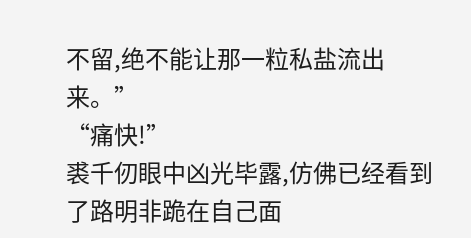不留,绝不能让那一粒私盐流出来。”
“痛快!”
裘千仞眼中凶光毕露,仿佛已经看到了路明非跪在自己面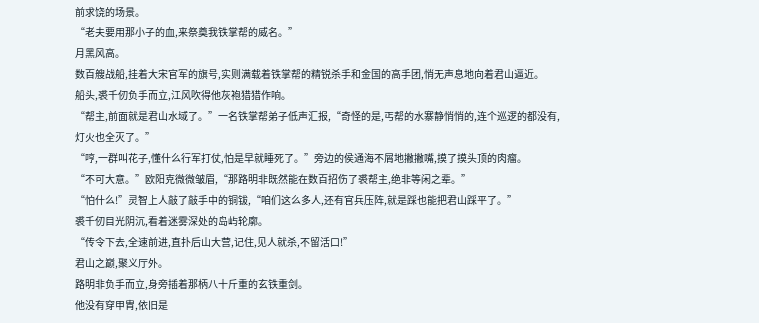前求饶的场景。
“老夫要用那小子的血,来祭奠我铁掌帮的威名。”
月黑风高。
数百艘战船,挂着大宋官军的旗号,实则满载着铁掌帮的精锐杀手和金国的高手团,悄无声息地向着君山逼近。
船头,裘千仞负手而立,江风吹得他灰袍猎猎作响。
“帮主,前面就是君山水域了。”一名铁掌帮弟子低声汇报,“奇怪的是,丐帮的水寨静悄悄的,连个巡逻的都没有,灯火也全灭了。”
“哼,一群叫花子,懂什么行军打仗,怕是早就睡死了。”旁边的侯通海不屑地撇撇嘴,摸了摸头顶的肉瘤。
“不可大意。”欧阳克微微皱眉,“那路明非既然能在数百招伤了裘帮主,绝非等闲之辈。”
“怕什么!”灵智上人敲了敲手中的铜钹,“咱们这么多人,还有官兵压阵,就是踩也能把君山踩平了。”
裘千仞目光阴沉,看着迷雾深处的岛屿轮廓。
“传令下去,全速前进,直扑后山大营,记住,见人就杀,不留活口!”
君山之巅,聚义厅外。
路明非负手而立,身旁插着那柄八十斤重的玄铁重剑。
他没有穿甲胄,依旧是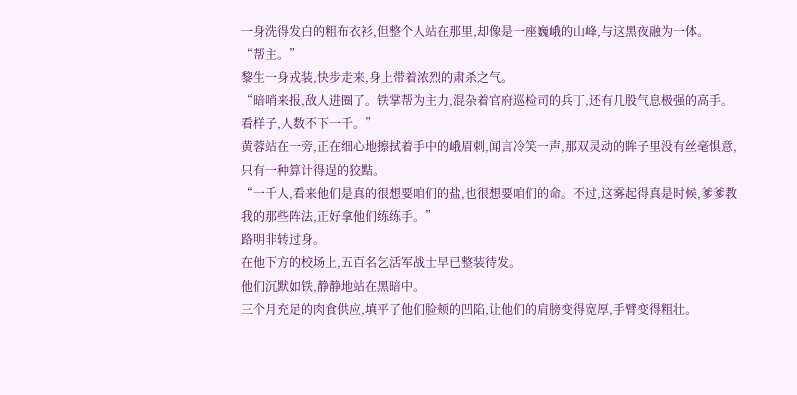一身洗得发白的粗布衣衫,但整个人站在那里,却像是一座巍峨的山峰,与这黑夜融为一体。
“帮主。”
黎生一身戎装,快步走来,身上带着浓烈的肃杀之气。
“暗哨来报,敌人进圈了。铁掌帮为主力,混杂着官府巡检司的兵丁,还有几股气息极强的高手。看样子,人数不下一千。”
黄蓉站在一旁,正在细心地擦拭着手中的峨眉刺,闻言冷笑一声,那双灵动的眸子里没有丝毫惧意,只有一种算计得逞的狡黠。
“一千人,看来他们是真的很想要咱们的盐,也很想要咱们的命。不过,这雾起得真是时候,爹爹教我的那些阵法,正好拿他们练练手。”
路明非转过身。
在他下方的校场上,五百名乞活军战士早已整装待发。
他们沉默如铁,静静地站在黑暗中。
三个月充足的肉食供应,填平了他们脸颊的凹陷,让他们的肩膀变得宽厚,手臂变得粗壮。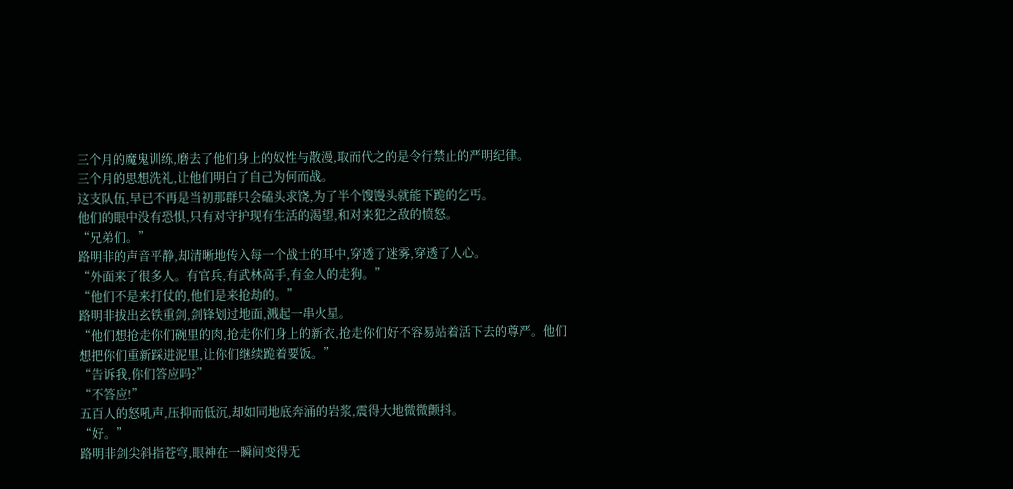三个月的魔鬼训练,磨去了他们身上的奴性与散漫,取而代之的是令行禁止的严明纪律。
三个月的思想洗礼,让他们明白了自己为何而战。
这支队伍,早已不再是当初那群只会磕头求饶,为了半个馊馒头就能下跪的乞丐。
他们的眼中没有恐惧,只有对守护现有生活的渴望,和对来犯之敌的愤怒。
“兄弟们。”
路明非的声音平静,却清晰地传入每一个战士的耳中,穿透了迷雾,穿透了人心。
“外面来了很多人。有官兵,有武林高手,有金人的走狗。”
“他们不是来打仗的,他们是来抢劫的。”
路明非拔出玄铁重剑,剑锋划过地面,溅起一串火星。
“他们想抢走你们碗里的肉,抢走你们身上的新衣,抢走你们好不容易站着活下去的尊严。他们想把你们重新踩进泥里,让你们继续跪着要饭。”
“告诉我,你们答应吗?”
“不答应!”
五百人的怒吼声,压抑而低沉,却如同地底奔涌的岩浆,震得大地微微颤抖。
“好。”
路明非剑尖斜指苍穹,眼神在一瞬间变得无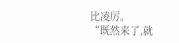比凌厉。
“既然来了,就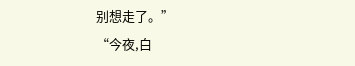别想走了。”
“今夜,白